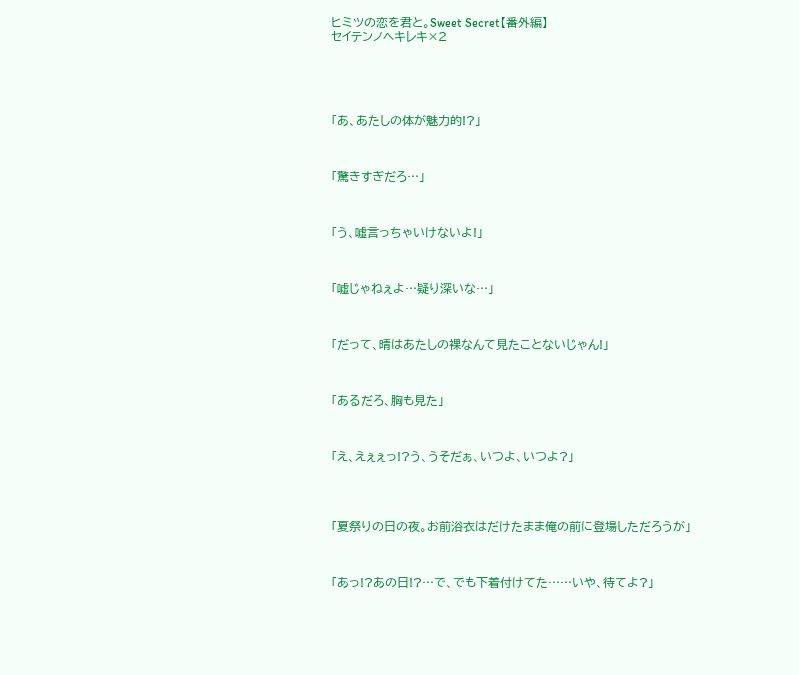ヒミツの恋を君と。Sweet Secret【番外編】
セイテンノヘキレキ×2





「あ、あたしの体が魅力的!?」



「驚きすぎだろ…」



「う、嘘言っちゃいけないよ!」



「嘘じゃねぇよ…疑り深いな…」



「だって、晴はあたしの裸なんて見たことないじゃん!」



「あるだろ、胸も見た」



「え、えぇぇっ!?う、うそだぁ、いつよ、いつよ?」




「夏祭りの日の夜。お前浴衣はだけたまま俺の前に登場しただろうが」



「あっ!?あの日!?…で、でも下着付けてた……いや、待てよ?」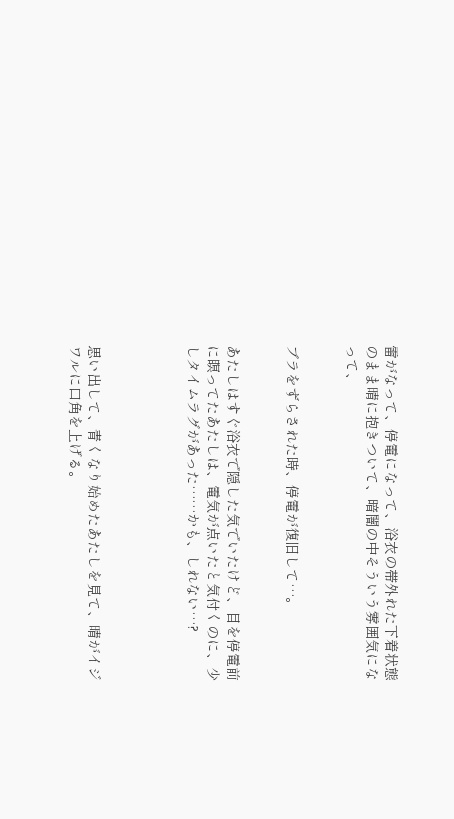雷がなって、停電になって、浴衣の帯外れた下着状態のまま晴に抱きついて、暗闇の中そういう雰囲気になって、


ブラをずらされた時、停電が復旧して…。


あたしはすぐ浴衣で隠した気でいたけど、目を停電前に瞑ってたあたしは、電気が点いたと気付くのに、少しタイムラグがあった……かも、しれない…?




思い出して、青くなり始めたあたしを見て、晴がイジワルに口角を上げる。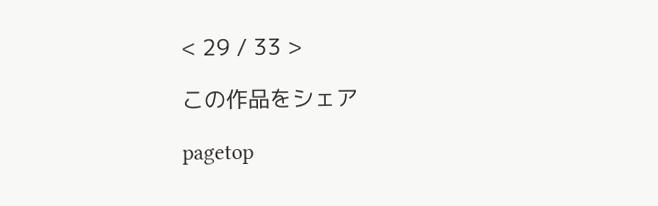< 29 / 33 >

この作品をシェア

pagetop